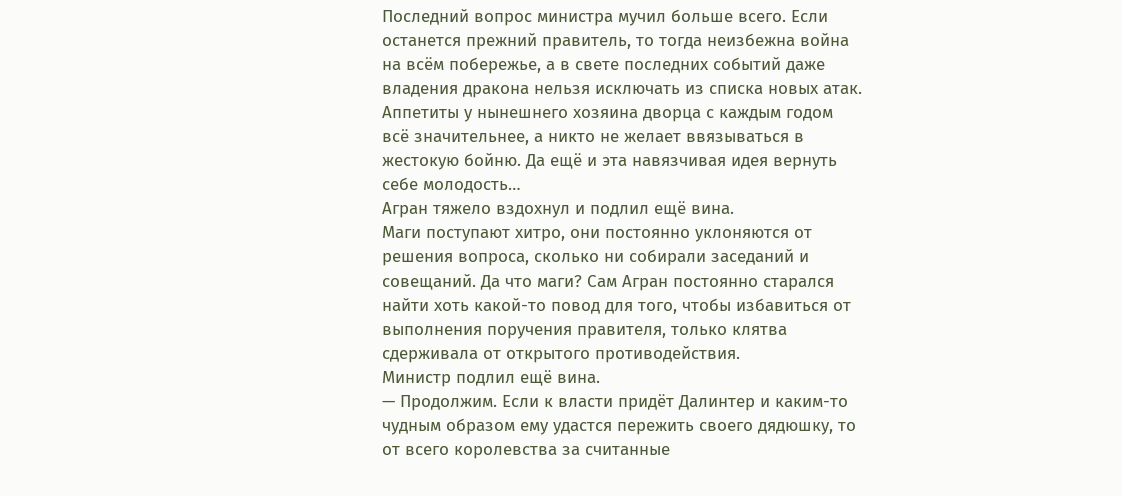Последний вопрос министра мучил больше всего. Если останется прежний правитель, то тогда неизбежна война на всём побережье, а в свете последних событий даже владения дракона нельзя исключать из списка новых атак. Аппетиты у нынешнего хозяина дворца с каждым годом всё значительнее, а никто не желает ввязываться в жестокую бойню. Да ещё и эта навязчивая идея вернуть себе молодость…
Агран тяжело вздохнул и подлил ещё вина.
Маги поступают хитро, они постоянно уклоняются от решения вопроса, сколько ни собирали заседаний и совещаний. Да что маги? Сам Агран постоянно старался найти хоть какой-то повод для того, чтобы избавиться от выполнения поручения правителя, только клятва сдерживала от открытого противодействия.
Министр подлил ещё вина.
— Продолжим. Если к власти придёт Далинтер и каким-то чудным образом ему удастся пережить своего дядюшку, то от всего королевства за считанные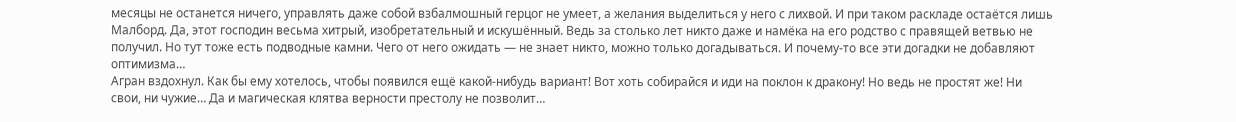месяцы не останется ничего, управлять даже собой взбалмошный герцог не умеет, а желания выделиться у него с лихвой. И при таком раскладе остаётся лишь Малборд. Да, этот господин весьма хитрый, изобретательный и искушённый. Ведь за столько лет никто даже и намёка на его родство с правящей ветвью не получил. Но тут тоже есть подводные камни. Чего от него ожидать — не знает никто, можно только догадываться. И почему-то все эти догадки не добавляют оптимизма…
Агран вздохнул. Как бы ему хотелось, чтобы появился ещё какой-нибудь вариант! Вот хоть собирайся и иди на поклон к дракону! Но ведь не простят же! Ни свои, ни чужие… Да и магическая клятва верности престолу не позволит…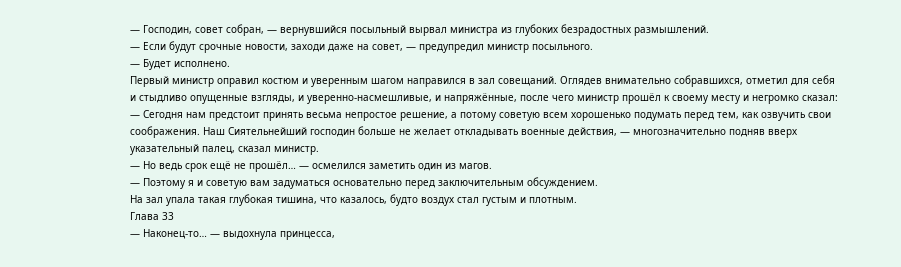— Господин, совет собран, — вернувшийся посыльный вырвал министра из глубоких безрадостных размышлений.
— Если будут срочные новости, заходи даже на совет, — предупредил министр посыльного.
— Будет исполнено.
Первый министр оправил костюм и уверенным шагом направился в зал совещаний. Оглядев внимательно собравшихся, отметил для себя и стыдливо опущенные взгляды, и уверенно-насмешливые, и напряжённые, после чего министр прошёл к своему месту и негромко сказал:
— Сегодня нам предстоит принять весьма непростое решение, а потому советую всем хорошенько подумать перед тем, как озвучить свои соображения. Наш Сиятельнейший господин больше не желает откладывать военные действия, — многозначительно подняв вверх указательный палец, сказал министр.
— Но ведь срок ещё не прошёл… — осмелился заметить один из магов.
— Поэтому я и советую вам задуматься основательно перед заключительным обсуждением.
На зал упала такая глубокая тишина, что казалось, будто воздух стал густым и плотным.
Глава 33
— Наконец-то… — выдохнула принцесса,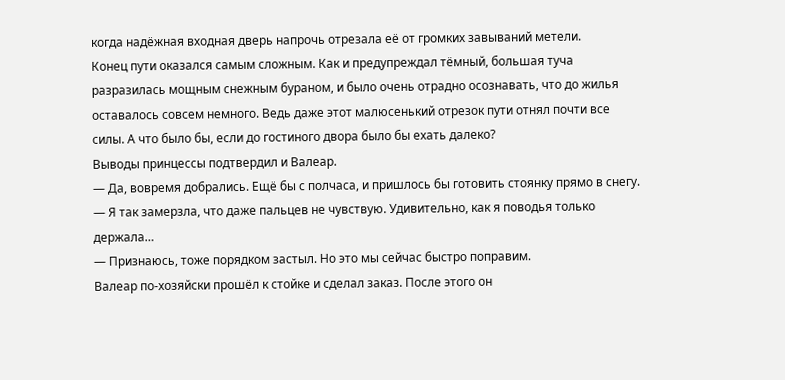когда надёжная входная дверь напрочь отрезала её от громких завываний метели.
Конец пути оказался самым сложным. Как и предупреждал тёмный, большая туча разразилась мощным снежным бураном, и было очень отрадно осознавать, что до жилья оставалось совсем немного. Ведь даже этот малюсенький отрезок пути отнял почти все силы. А что было бы, если до гостиного двора было бы ехать далеко?
Выводы принцессы подтвердил и Валеар.
— Да, вовремя добрались. Ещё бы с полчаса, и пришлось бы готовить стоянку прямо в снегу.
— Я так замерзла, что даже пальцев не чувствую. Удивительно, как я поводья только держала…
— Признаюсь, тоже порядком застыл. Но это мы сейчас быстро поправим.
Валеар по-хозяйски прошёл к стойке и сделал заказ. После этого он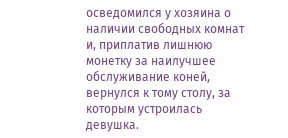осведомился у хозяина о наличии свободных комнат и, приплатив лишнюю монетку за наилучшее обслуживание коней, вернулся к тому столу, за которым устроилась девушка.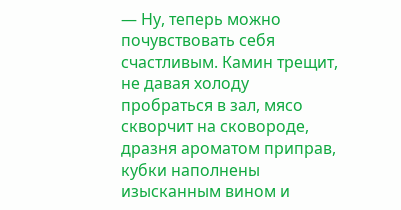— Ну, теперь можно почувствовать себя счастливым. Камин трещит, не давая холоду пробраться в зал, мясо скворчит на сковороде, дразня ароматом приправ, кубки наполнены изысканным вином и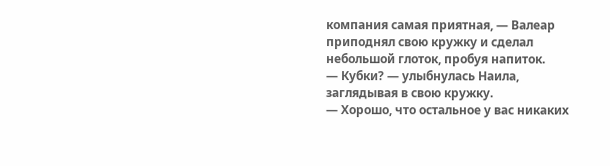компания самая приятная, — Валеар приподнял свою кружку и сделал небольшой глоток, пробуя напиток.
— Кубки? — улыбнулась Наила, заглядывая в свою кружку.
— Хорошо, что остальное у вас никаких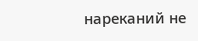нареканий не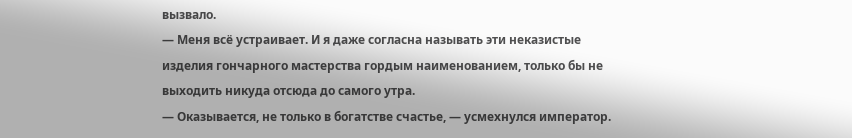вызвало.
— Меня всё устраивает. И я даже согласна называть эти неказистые изделия гончарного мастерства гордым наименованием, только бы не выходить никуда отсюда до самого утра.
— Оказывается, не только в богатстве счастье, — усмехнулся император.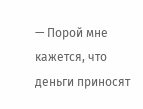— Порой мне кажется, что деньги приносят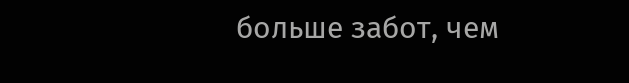больше забот, чем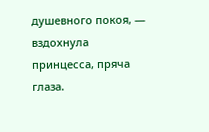душевного покоя, — вздохнула принцесса, пряча глаза.